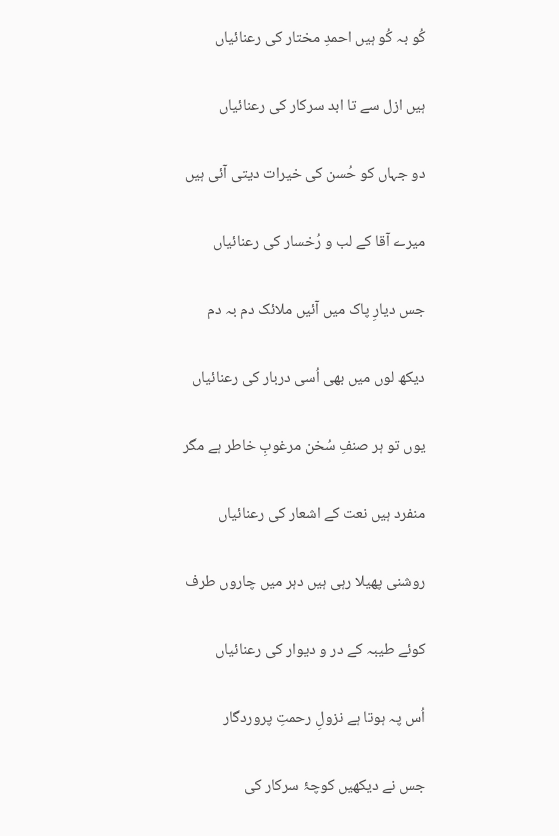کُو بہ کُو ہیں احمدِ مختار کی رعنائیاں

ہیں ازل سے تا ابد سرکار کی رعنائیاں

دو جہاں کو حُسن کی خیرات دیتی آئی ہیں

میرے آقا کے لب و رُخسار کی رعنائیاں

جس دیارِ پاک میں آئیں ملائک دم بہ دم

دیکھ لوں میں بھی اُسی دربار کی رعنائیاں

یوں تو ہر صنفِ سُخن مرغوبِ خاطر ہے مگر

منفرد ہیں نعت کے اشعار کی رعنائیاں

روشنی پھیلا رہی ہیں دہر میں چاروں طرف

کوئے طیبہ کے در و دیوار کی رعنائیاں

اُس پہ ہوتا ہے نزولِ رحمتِ پروردگار

جس نے دیکھیں کوچۂ سرکار کی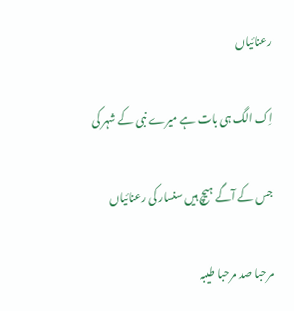رعنائیاں

اِک الگ ہی بات ہے میرے نبی کے شہر کی

جس کے آگے ہیچ ہیں سنسار کی رعنائیاں

مرحبا صد مرحبا طیبہ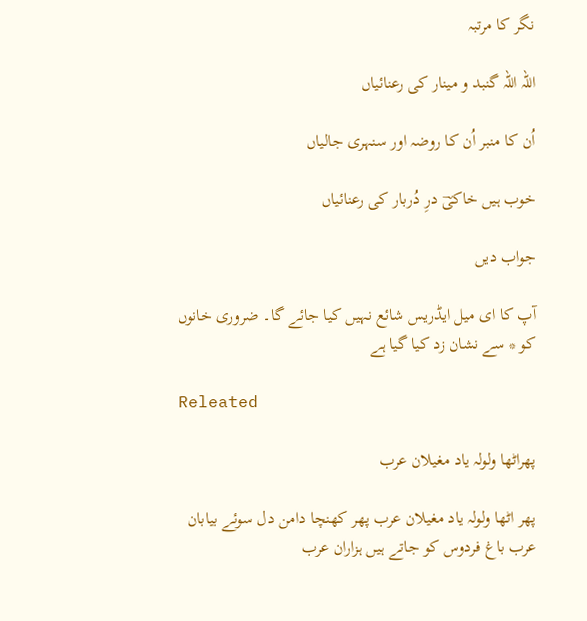نگر کا مرتبہ

اللہ اللہ گنبد و مینار کی رعنائیاں

اُن کا منبر اُن کا روضہ اور سنہری جالیاں

خوب ہیں خاکیؔ درِ دُربار کی رعنائیاں

جواب دیں

آپ کا ای میل ایڈریس شائع نہیں کیا جائے گا۔ ضروری خانوں کو * سے نشان زد کیا گیا ہے

Releated

پھراٹھا ولولہ یاد مغیلان عرب

پھر اٹھا ولولہ یاد مغیلان عرب پھر کھنچا دامن دل سوئے بیابان عرب باغ فردوس کو جاتے ہیں ہزاران عرب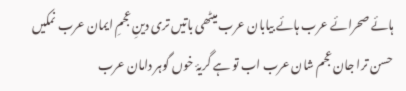ہائے صحرائے عرب ہائے بیابان عرب میٹھی باتیں تری دینِ عجمِ ایمان عرب نمکیں حسن ترا جان عجم شان عرب اب تو ہے گریۂ خوں گوہر دامان عرب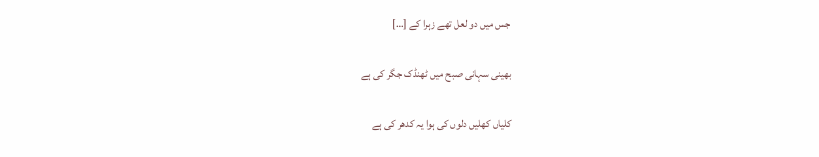جس میں دو لعل تھے زہرا کے […]

بھینی سہانی صبح میں ٹھنڈک جگر کی ہے

کلیاں کھلیں دلوں کی ہوا یہ کدھر کی ہے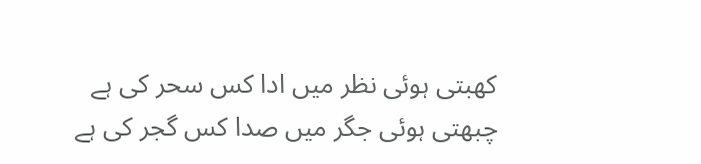کھبتی ہوئی نظر میں ادا کس سحر کی ہے چبھتی ہوئی جگر میں صدا کس گجر کی ہے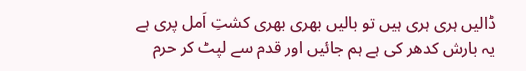ڈالیں ہری ہری ہیں تو بالیں بھری بھری کشتِ اَمل پری ہے یہ بارش کدھر کی ہے ہم جائیں اور قدم سے لپٹ کر حرم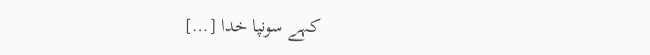کہے سونپا خدا […]